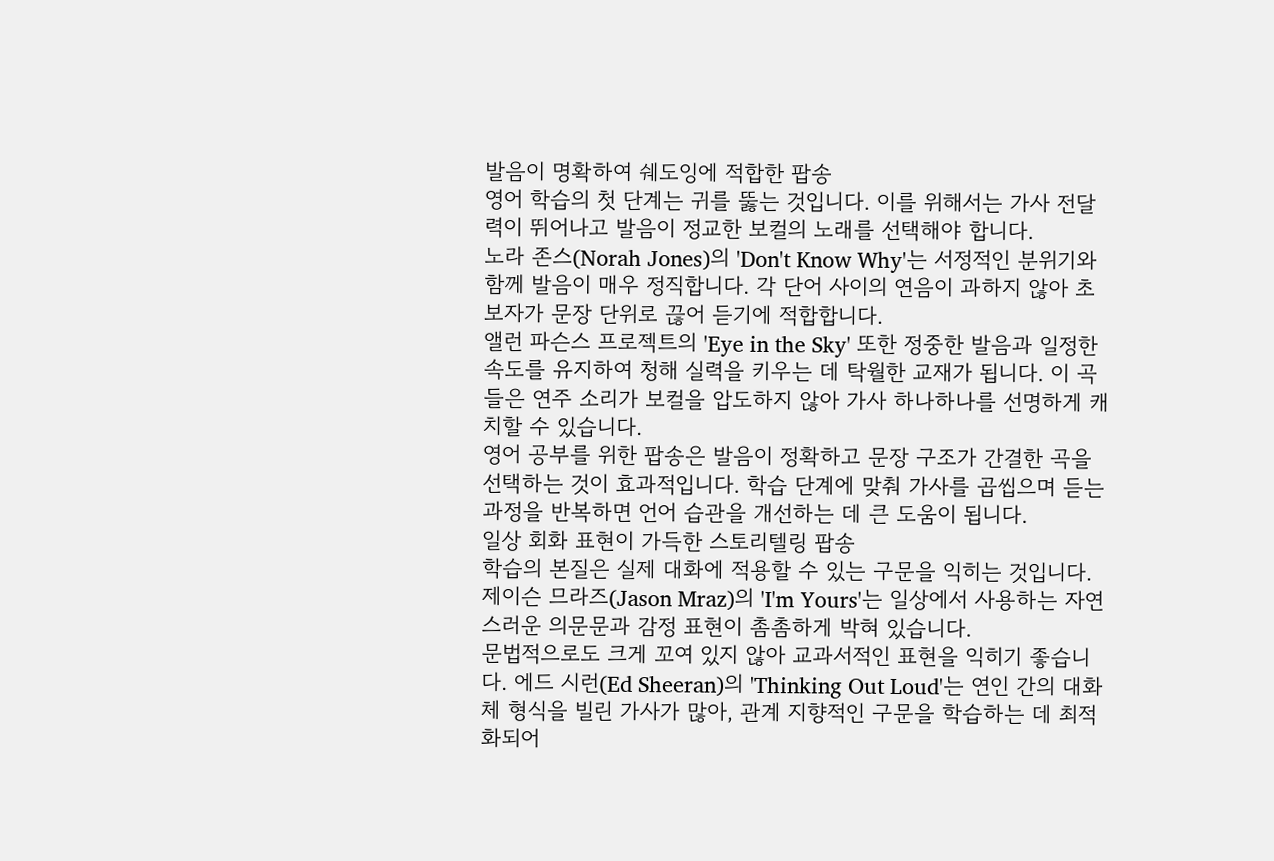발음이 명확하여 쉐도잉에 적합한 팝송
영어 학습의 첫 단계는 귀를 뚫는 것입니다. 이를 위해서는 가사 전달력이 뛰어나고 발음이 정교한 보컬의 노래를 선택해야 합니다.
노라 존스(Norah Jones)의 'Don't Know Why'는 서정적인 분위기와 함께 발음이 매우 정직합니다. 각 단어 사이의 연음이 과하지 않아 초보자가 문장 단위로 끊어 듣기에 적합합니다.
앨런 파슨스 프로젝트의 'Eye in the Sky' 또한 정중한 발음과 일정한 속도를 유지하여 청해 실력을 키우는 데 탁월한 교재가 됩니다. 이 곡들은 연주 소리가 보컬을 압도하지 않아 가사 하나하나를 선명하게 캐치할 수 있습니다.
영어 공부를 위한 팝송은 발음이 정확하고 문장 구조가 간결한 곡을 선택하는 것이 효과적입니다. 학습 단계에 맞춰 가사를 곱씹으며 듣는 과정을 반복하면 언어 습관을 개선하는 데 큰 도움이 됩니다.
일상 회화 표현이 가득한 스토리텔링 팝송
학습의 본질은 실제 대화에 적용할 수 있는 구문을 익히는 것입니다. 제이슨 므라즈(Jason Mraz)의 'I'm Yours'는 일상에서 사용하는 자연스러운 의문문과 감정 표현이 촘촘하게 박혀 있습니다.
문법적으로도 크게 꼬여 있지 않아 교과서적인 표현을 익히기 좋습니다. 에드 시런(Ed Sheeran)의 'Thinking Out Loud'는 연인 간의 대화체 형식을 빌린 가사가 많아, 관계 지향적인 구문을 학습하는 데 최적화되어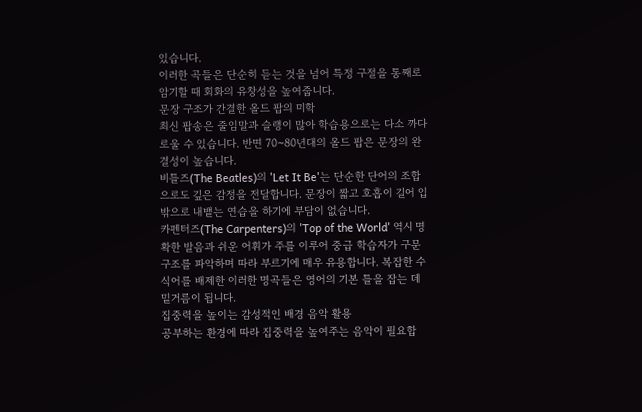있습니다.
이러한 곡들은 단순히 듣는 것을 넘어 특정 구절을 통째로 암기할 때 회화의 유창성을 높여줍니다.
문장 구조가 간결한 올드 팝의 미학
최신 팝송은 줄임말과 슬랭이 많아 학습용으로는 다소 까다로울 수 있습니다. 반면 70~80년대의 올드 팝은 문장의 완결성이 높습니다.
비틀즈(The Beatles)의 'Let It Be'는 단순한 단어의 조합으로도 깊은 감정을 전달합니다. 문장이 짧고 호흡이 길어 입 밖으로 내뱉는 연습을 하기에 부담이 없습니다.
카펜터즈(The Carpenters)의 'Top of the World' 역시 명확한 발음과 쉬운 어휘가 주를 이루어 중급 학습자가 구문 구조를 파악하며 따라 부르기에 매우 유용합니다. 복잡한 수식어를 배제한 이러한 명곡들은 영어의 기본 틀을 잡는 데 밑거름이 됩니다.
집중력을 높이는 감성적인 배경 음악 활용
공부하는 환경에 따라 집중력을 높여주는 음악이 필요합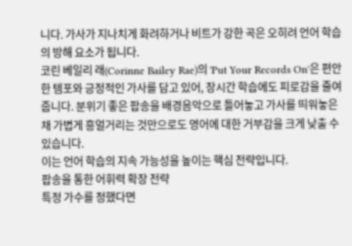니다. 가사가 지나치게 화려하거나 비트가 강한 곡은 오히려 언어 학습의 방해 요소가 됩니다.
코린 베일리 래(Corinne Bailey Rae)의 'Put Your Records On'은 편안한 템포와 긍정적인 가사를 담고 있어, 장시간 학습에도 피로감을 줄여줍니다. 분위기 좋은 팝송을 배경음악으로 틀어놓고 가사를 띄워놓은 채 가볍게 흥얼거리는 것만으로도 영어에 대한 거부감을 크게 낮출 수 있습니다.
이는 언어 학습의 지속 가능성을 높이는 핵심 전략입니다.
팝송을 통한 어휘력 확장 전략
특정 가수를 정했다면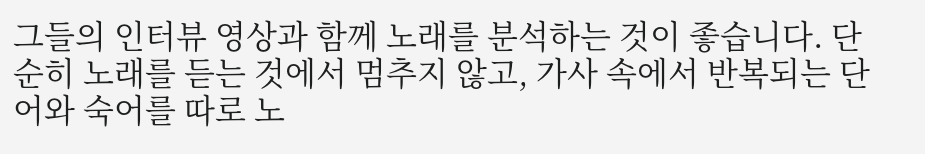그들의 인터뷰 영상과 함께 노래를 분석하는 것이 좋습니다. 단순히 노래를 듣는 것에서 멈추지 않고, 가사 속에서 반복되는 단어와 숙어를 따로 노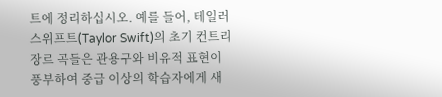트에 정리하십시오. 예를 들어, 테일러 스위프트(Taylor Swift)의 초기 컨트리 장르 곡들은 관용구와 비유적 표현이 풍부하여 중급 이상의 학습자에게 새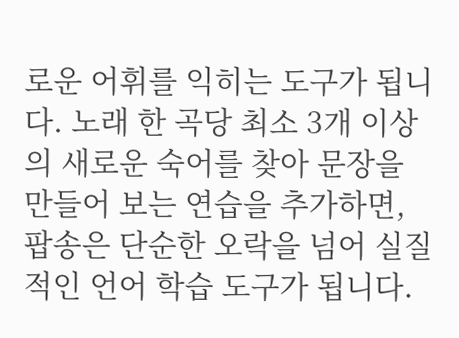로운 어휘를 익히는 도구가 됩니다. 노래 한 곡당 최소 3개 이상의 새로운 숙어를 찾아 문장을 만들어 보는 연습을 추가하면, 팝송은 단순한 오락을 넘어 실질적인 언어 학습 도구가 됩니다.